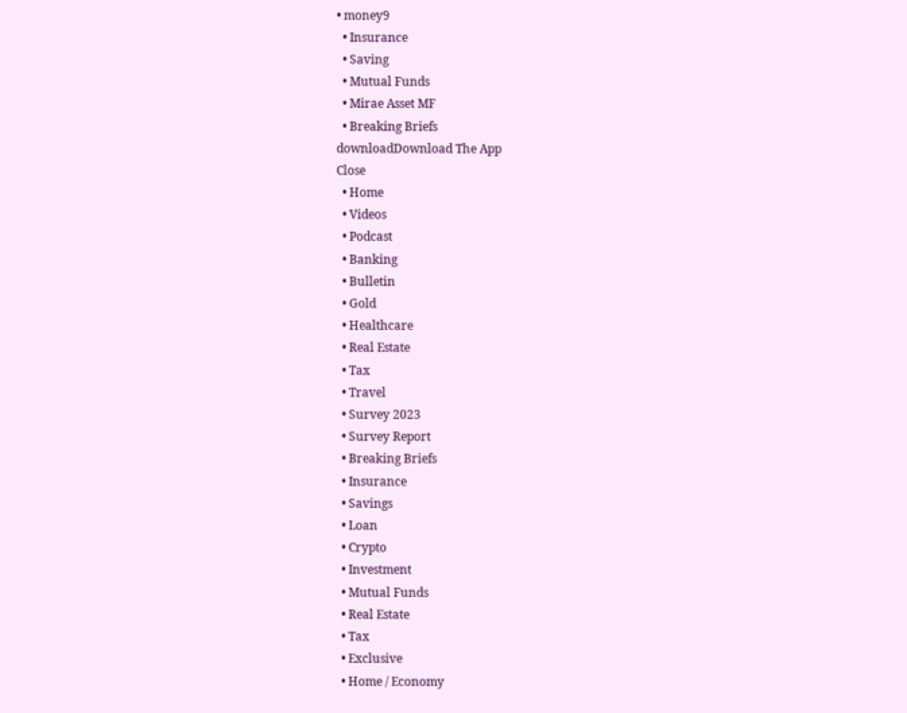• money9
  • Insurance
  • Saving
  • Mutual Funds
  • Mirae Asset MF
  • Breaking Briefs
downloadDownload The App
Close
  • Home
  • Videos
  • Podcast
  • Banking
  • Bulletin
  • Gold
  • Healthcare
  • Real Estate
  • Tax
  • Travel
  • Survey 2023
  • Survey Report
  • Breaking Briefs
  • Insurance
  • Savings
  • Loan
  • Crypto
  • Investment
  • Mutual Funds
  • Real Estate
  • Tax
  • Exclusive
  • Home / Economy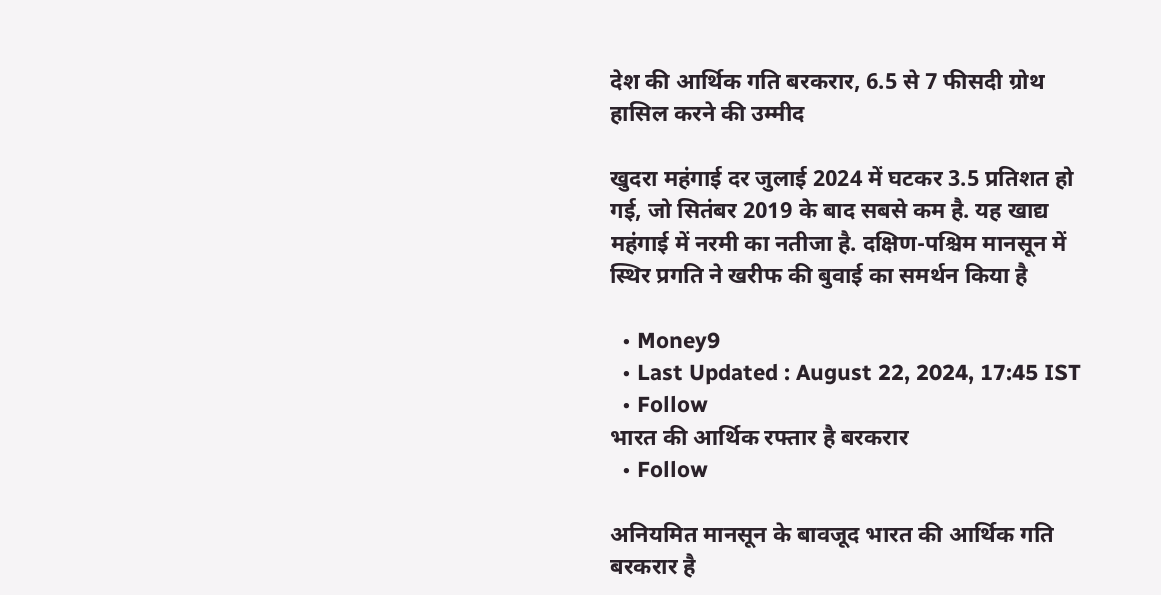देश की आर्थिक गति बरकरार, 6.5 से 7 फीसदी ग्रोथ हासिल करने की उम्मीद

खुदरा महंगाई दर जुलाई 2024 में घटकर 3.5 प्रतिशत हो गई, जो सितंबर 2019 के बाद सबसे कम है. यह खाद्य महंगाई में नरमी का नतीजा है. दक्षिण-पश्चिम मानसून में स्थिर प्रगति ने खरीफ की बुवाई का समर्थन किया है

  • Money9
  • Last Updated : August 22, 2024, 17:45 IST
  • Follow
भारत की आर्थिक रफ्तार है बरकरार
  • Follow

अनियमित मानसून के बावजूद भारत की आर्थिक गति बरकरार है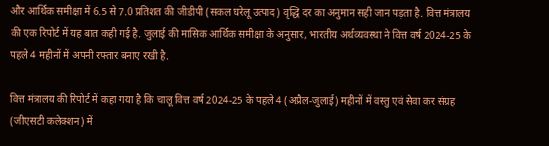और आर्थिक समीक्षा में 6.5 से 7.0 प्रतिशत की जीडीपी (सकल घरेलू उत्पाद) वृद्धि दर का अनुमान सही जान पड़ता है. वित्त मंत्रालय की एक रिपोर्ट में यह बात कही गई है. जुलाई की मासिक आर्थिक समीक्षा के अनुसार, भारतीय अर्थव्यवस्था ने वित्त वर्ष 2024-25 के पहले 4 महीनों में अपनी रफ्तार बनाए रखी है.

वित्त मंत्रालय की रिपोर्ट में कहा गया है कि चालू वित्त वर्ष 2024-25 के पहले 4 (अप्रैल-जुलाई) महीनों में वस्तु एवं सेवा कर संग्रह (जीएसटी कलेक्‍शन) में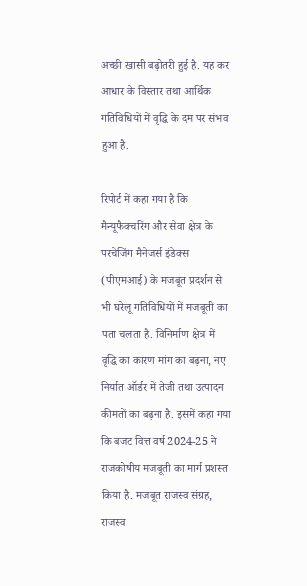अच्‍छी खासी बढ़ोतरी हुई है. यह कर आधार के विस्तार तथा आर्थिक गतिविधियों में वृद्धि के दम पर संभव हुआ है.

रिपोर्ट में कहा गया है कि मैन्‍यूफैक्‍चरिंग और सेवा क्षेत्र के परचेजिंग मैनेजर्स इंडेक्‍स (पीएमआई) के मजबूत प्रदर्शन से भी घरेलू गतिविधियों में मजबूती का पता चलता है. विनिर्माण क्षेत्र में वृद्धि का कारण मांग का बढ़ना, नए निर्यात ऑर्डर में तेजी तथा उत्पादन कीमतों का बढ़ना है. इसमें कहा गया कि बजट वित्त वर्ष 2024-25 ने राजकोषीय मजबूती का मार्ग प्रशस्त किया है. मजबूत राजस्व संग्रह, राजस्व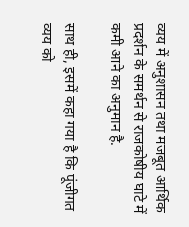व्यय में अनुशासन तथा मजबूत आर्थिक प्रदर्शन के समर्थन से राजकोषीय घाटे में कमी आने का अनुमान है.

साथ ही, इसमें कहा गया है कि पूंजीगत व्यय को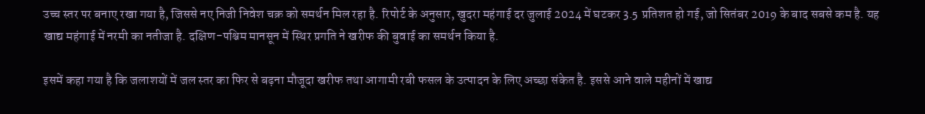उच्च स्तर पर बनाए रखा गया है, जिससे नए निजी निवेश चक्र को समर्थन मिल रहा है. रिपोर्ट के अनुसार, खुदरा महंगाई दर जुलाई 2024 में घटकर 3.5 प्रतिशत हो गई, जो सितंबर 2019 के बाद सबसे कम है. यह खाद्य महंगाई में नरमी का नतीजा है. दक्षिण-पश्चिम मानसून में स्थिर प्रगति ने खरीफ की बुवाई का समर्थन किया है.

इसमें कहा गया है कि जलाशयों में जल स्तर का फिर से बढ़ना मौजूदा खरीफ तथा आगामी रबी फसल के उत्पादन के लिए अच्छा संकेत है. इससे आने वाले महीनों में खाद्य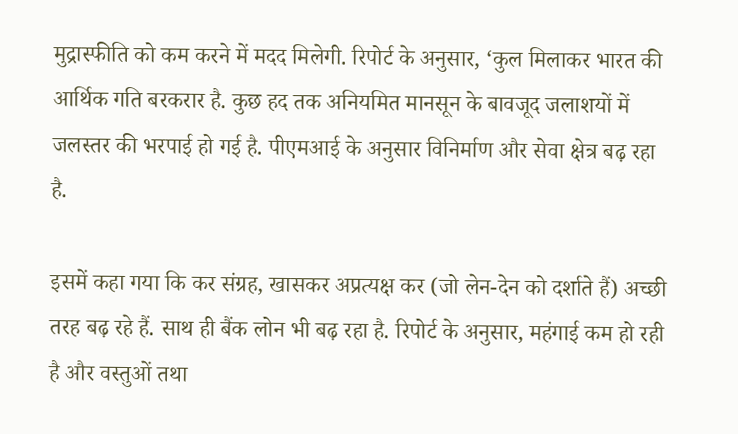मुद्रास्फीति को कम करने में मदद मिलेगी. रिपोर्ट के अनुसार, ‘कुल मिलाकर भारत की आर्थिक गति बरकरार है. कुछ हद तक अनियमित मानसून के बावजूद जलाशयों में जलस्तर की भरपाई हो गई है. पीएमआई के अनुसार विनिर्माण और सेवा क्षेत्र बढ़ रहा है.

इसमें कहा गया कि कर संग्रह, खासकर अप्रत्यक्ष कर (जो लेन-देन को दर्शाते हैं) अच्छी तरह बढ़ रहे हैं. साथ ही बैंक लोन भी बढ़ रहा है. रिपोर्ट के अनुसार, महंगाई कम हो रही है और वस्तुओं तथा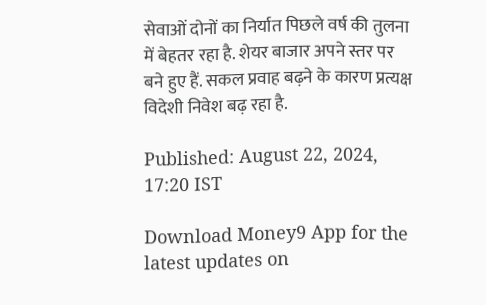सेवाओं दोनों का निर्यात पिछले वर्ष की तुलना में बेहतर रहा है. शेयर बाजार अपने स्तर पर बने हुए हैं. सकल प्रवाह बढ़ने के कारण प्रत्यक्ष विदेशी निवेश बढ़ रहा है.

Published: August 22, 2024, 17:20 IST

Download Money9 App for the latest updates on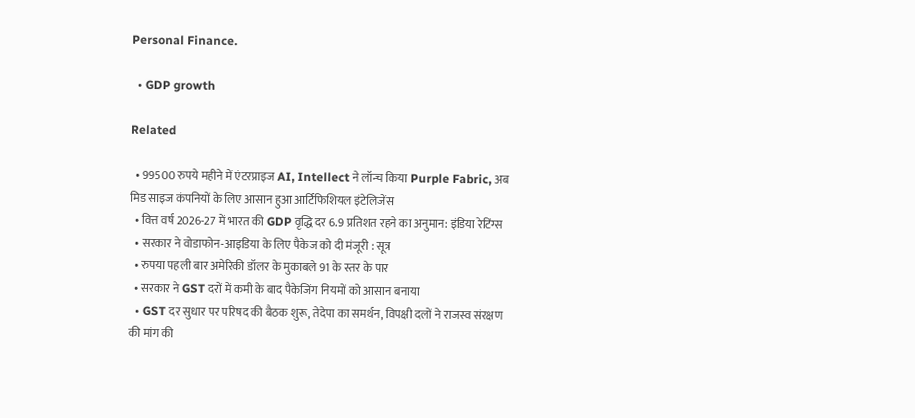Personal Finance.

  • GDP growth

Related

  • 99500 रुपये महीने में एंटरप्राइज AI, Intellect ने लॉन्च किया Purple Fabric, अब मिड साइज कंपनियों के लिए आसान हुआ आर्टिफिशियल इंटेलिजेंस
  • वित्त वर्ष 2026-27 में भारत की GDP वृद्धि दर 6.9 प्रतिशत रहने का अनुमान: इंडिया रेटिंग्स
  • सरकार ने वोडाफोन-आइडिया के लिए पैकेज को दी मंजूरी : सूत्र
  • रुपया पहली बार अमेरिकी डॉलर के मुकाबले 91 के स्तर के पार
  • सरकार ने GST दरों में कमी के बाद पैकेजिंग नियमों को आसान बनाया
  • GST दर सुधार पर परिषद की बैठक शुरू, तेदेपा का समर्थन, विपक्षी दलों ने राजस्व संरक्षण की मांग की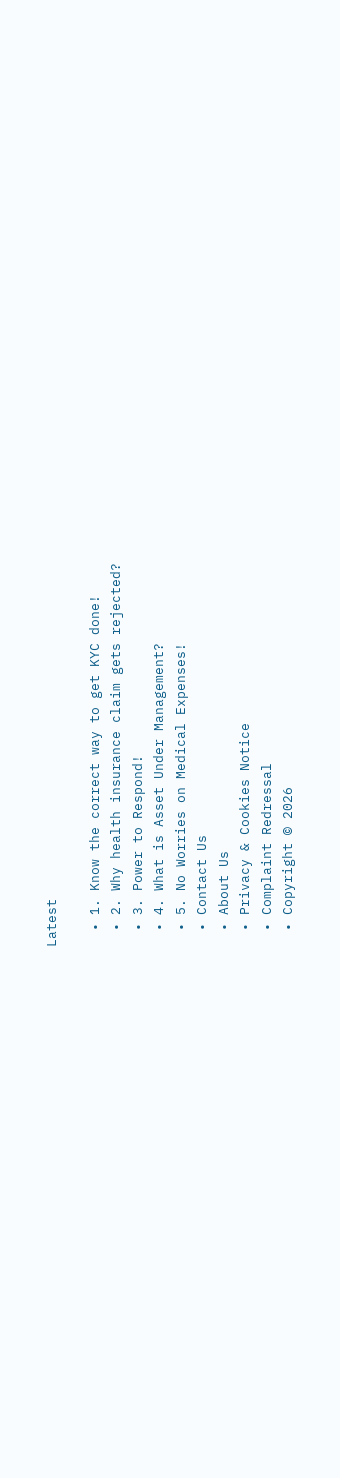Latest

  • 1. Know the correct way to get KYC done!
  • 2. Why health insurance claim gets rejected?
  • 3. Power to Respond!
  • 4. What is Asset Under Management?
  • 5. No Worries on Medical Expenses!
  • Contact Us
  • About Us
  • Privacy & Cookies Notice
  • Complaint Redressal
  • Copyright © 2026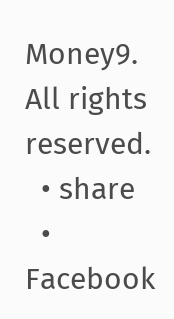Money9. All rights reserved.
  • share
  • Facebook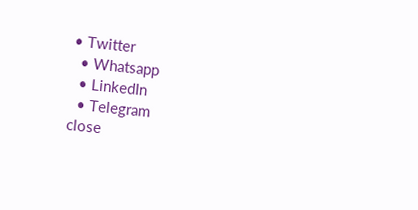• Twitter
  • Whatsapp
  • LinkedIn
  • Telegram
close